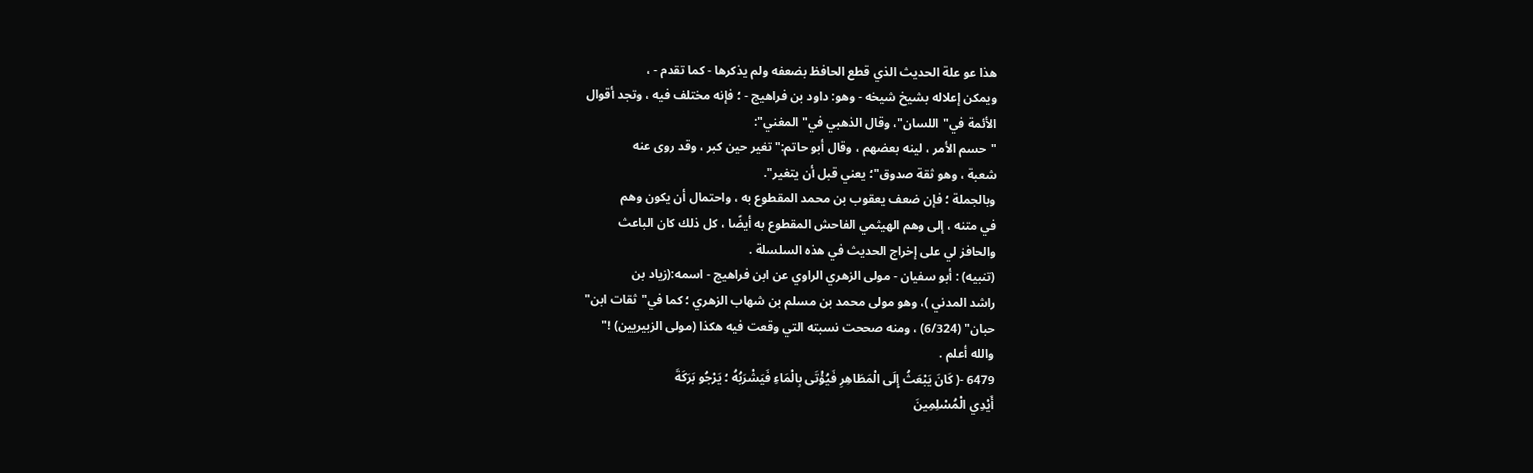هذا عو علة الحديث الذي قطع الحافظ بضعفه ولم يذكرها - كما تقدم - ،
ويمكن إعلاله بشيخ شيخه - وهو: داود بن فراهيج - ؛ فإنه مختلف فيه ، وتجد أقوال
الأئمة في"اللسان"، وقال الذهبي في"المغني":
"حسم الأمر ، لينه بعضهم ، وقال أبو حاتم:"تغير حين كبر ، وقد روى عنه
شعبة ، وهو ثقة صدوق"؛ يعني قبل أن يتغير".
وبالجملة ؛ فإن ضعف يعقوب بن محمد المقطوع به ، واحتمال أن يكون وهم
في متنه ، إلى وهم الهيثمي الفاحش المقطوع به أيضًا ، كل ذلك كان الباعث
والحافز لي على إخراج الحديث في هذه السلسلة .
(تنبيه) : أبو سفيان - مولى الزهري الراوي عن ابن فراهيج - اسمه:(زياد بن
راشد المدني )، وهو مولى محمد بن مسلم بن شهاب الزهري ؛ كما في"ثقات ابن"
حبان" (6/324) ، ومنه صححت نسبته التي وقعت فيه هكذا (مولى الزبيريين) !"
والله أعلم .
6479 -( كَانَ يَبْعَثُ إِلَى الْمَطَاهِرِ فَيُؤْتَى بِالْمَاءِ فَيَشْرَبُهُ ؛ يَرْجُو بَرَكَةَ
أَيْدِي الْمُسْلِمِينَ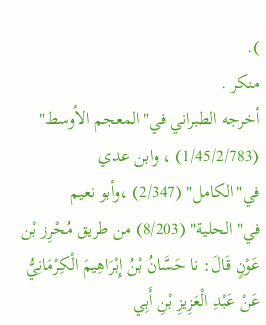).
منكر .
أخرجه الطبراني في"المعجم الأوسط" (1/45/2/783) ، وابن عدي
في"الكامل" (2/347) ،وأبو نعيم في"الحلية" (8/203) من طريق مُحْرِز بْن
عَوْنٍ قَالَ: نا حَسَّانُ بْنُ إِبْرَاهِيمَ الْكِرْمَانِيُّ عَنْ عَبْدِ الْعَزِيزِ بْنِ أَبِي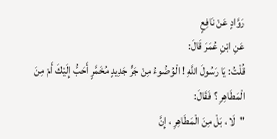رَوَّادٍ عَنْ نَافِعٍ
عَنِ ابْنِ عُمَرَ قَالَ:
قُلْتُ: يَا رَسُولَ اللَّهِ ! الْوُضُوءُ مِنْ جَرٍّ جَدِيدٍ مُخَمَّرٍ أَحَبُّ إِلَيْكَ أَمْ مِنَ الْمَطَاهِرِ ؟ فَقَالَ:
"لَا ، بَلْ مِنَ الْمَطَاهِرِ ، إِنَّ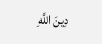دِينَ اللَّهِ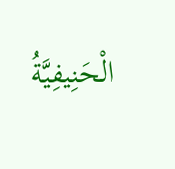الْحَنِيفِيَّةُ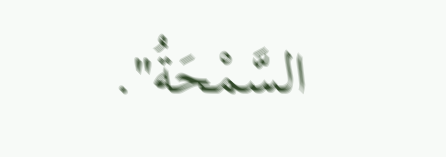السَّمْحَةُ".